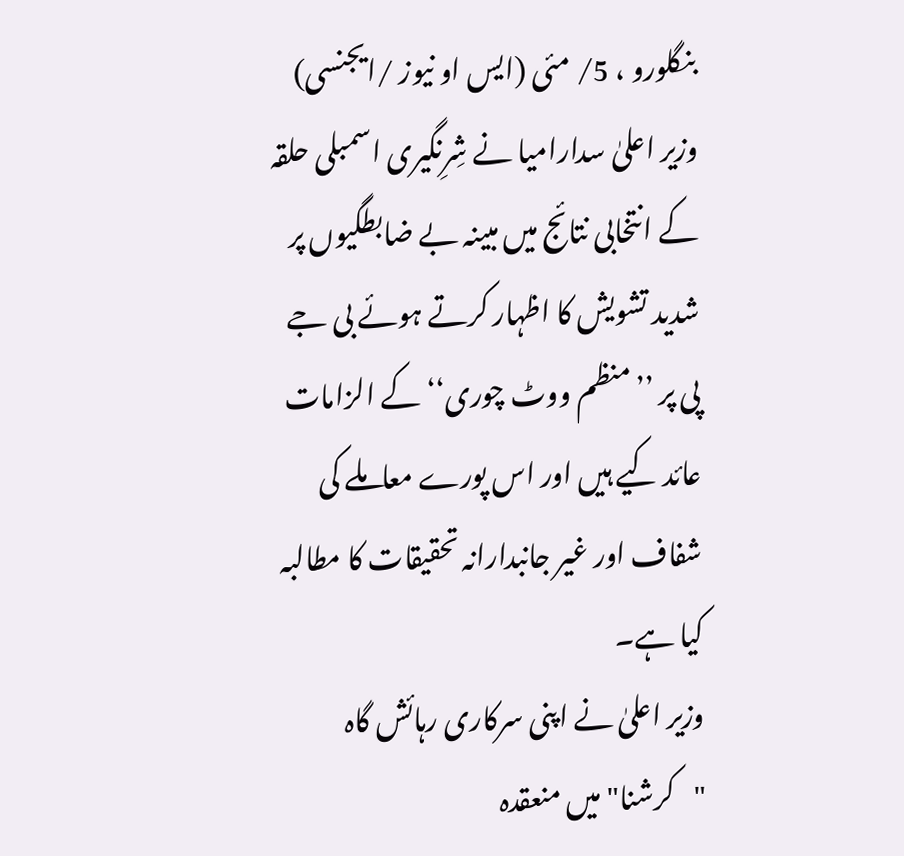بنگلورو ، 5/ مئی (ایس او نیوز /ایجنسی) وزیر اعلیٰ سدارامیا نے شِرِنگیری اسمبلی حلقہ کے انتخابی نتائج میں مبینہ بے ضابطگیوں پر شدید تشویش کا اظہار کرتے ہوئے بی جے پی پر ’’منظم ووٹ چوری‘‘ کے الزامات عائد کیے ہیں اور اس پورے معاملے کی شفاف اور غیر جانبدارانہ تحقیقات کا مطالبہ کیا ہے۔
وزیر اعلیٰ نے اپنی سرکاری رہائش گاہ "کرشنا" میں منعقدہ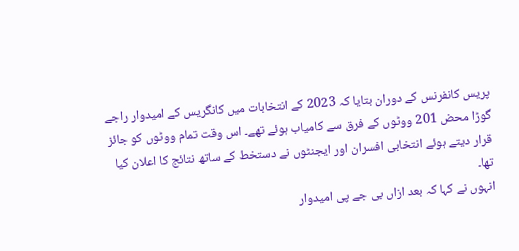پریس کانفرنس کے دوران بتایا کہ 2023 کے انتخابات میں کانگریس کے امیدوار راجے گوڑا محض 201 ووٹوں کے فرق سے کامیاب ہوئے تھے۔ اس وقت تمام ووٹوں کو جائز قرار دیتے ہوئے انتخابی افسران اور ایجنٹوں نے دستخط کے ساتھ نتائج کا اعلان کیا تھا۔
انہوں نے کہا کہ بعد ازاں بی جے پی امیدوار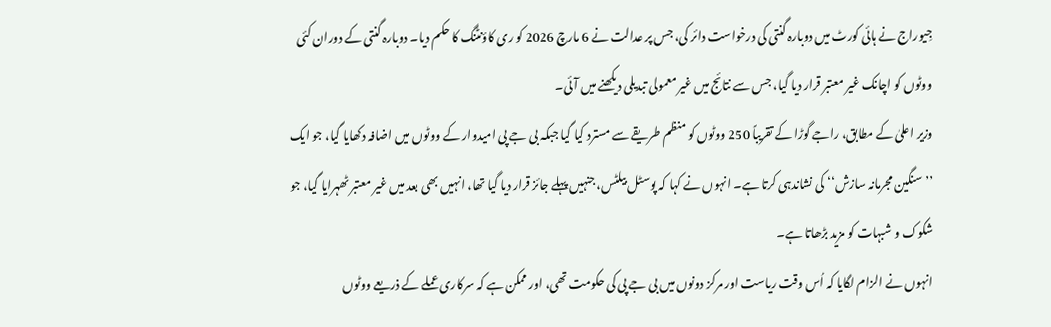جِیوراج نے ہائی کورٹ میں دوبارہ گنتی کی درخواست دائر کی، جس پر عدالت نے 6 مارچ 2026 کو ری کاؤنٹنگ کا حکم دیا۔ دوبارہ گنتی کے دوران کئی ووٹوں کو اچانک غیر معتبر قرار دیا گیا، جس سے نتائج میں غیر معمولی تبدیلی دیکھنے میں آئی۔
وزیر اعلیٰ کے مطابق، راجے گوڑا کے تقریباً 250 ووٹوں کو منظم طریقے سے مسترد کیا گیا جبکہ بی جے پی امیدوار کے ووٹوں میں اضافہ دکھایا گیا، جو ایک ’’سنگین مجرمانہ سازش‘‘ کی نشاندہی کرتا ہے۔ انہوں نے کہا کہ پوسٹل بیلٹس، جنہیں پہلے جائز قرار دیا گیا تھا، انہیں بھی بعد میں غیر معتبر ٹھہرایا گیا، جو شکوک و شبہات کو مزید بڑھاتا ہے۔
انہوں نے الزام لگایا کہ اُس وقت ریاست اور مرکز دونوں میں بی جے پی کی حکومت تھی، اور ممکن ہے کہ سرکاری عملے کے ذریعے ووٹوں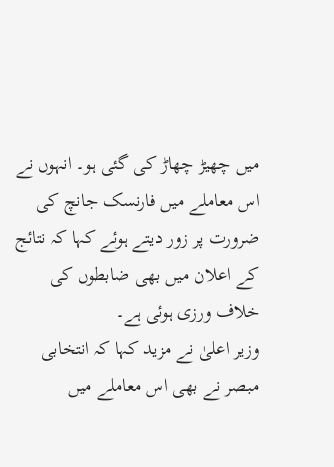میں چھیڑ چھاڑ کی گئی ہو۔ انہوں نے اس معاملے میں فارنسک جانچ کی ضرورت پر زور دیتے ہوئے کہا کہ نتائج کے اعلان میں بھی ضابطوں کی خلاف ورزی ہوئی ہے۔
وزیر اعلیٰ نے مزید کہا کہ انتخابی مبصر نے بھی اس معاملے میں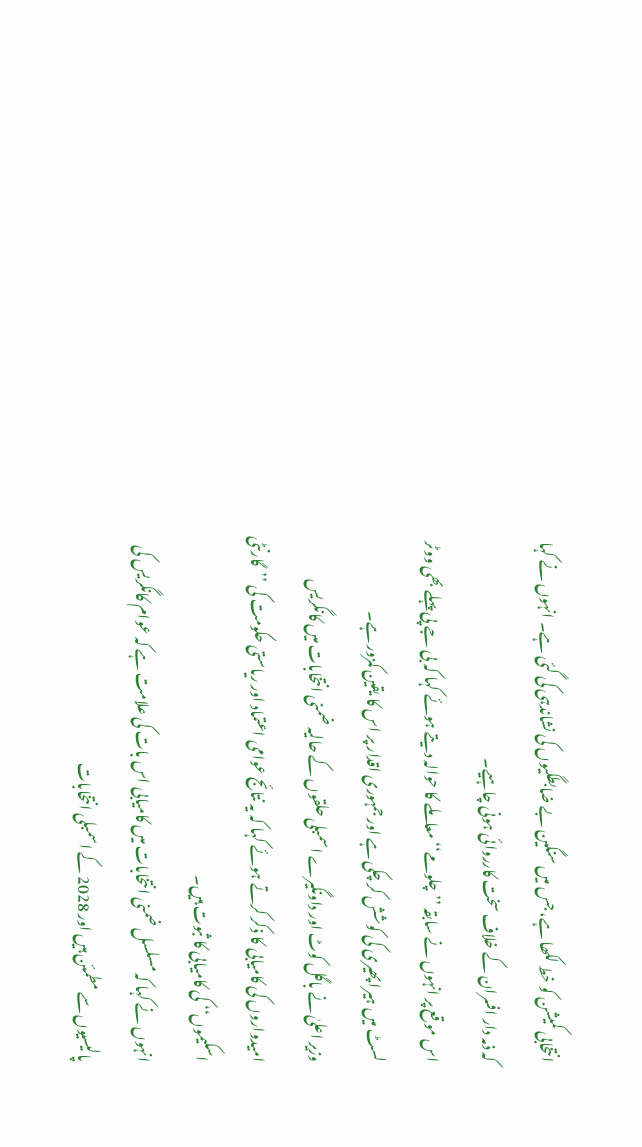انتخابی کمیشن کو خط لکھا ہے، جس میں سنگین بے ضابطگیوں کی نشاندہی کی گئی ہے۔ انہوں نے کہا کہ ذمہ دار افسران کے خلاف سخت کارروائی ہونی چاہیے۔
اس موقع پر انہوں نے سابقہ ’’چلومے‘‘ معاملے کا حوالہ دیتے ہوئے کہا کہ بی جے پی پہلے بھی ووٹر لسٹ میں ہیرا پھیری کی کوشش کر چکی ہے اور جمہوری اقدار پر اس کا یقین کمزور ہے۔
وزیر اعلیٰ نے باگل کوٹ اور داونگیرے اسمبلی حلقوں کے حالیہ ضمنی انتخابات میں کانگریس امیدواروں کی کامیابی کا ذکر کرتے ہوئے کہا کہ یہ نتائج عوامی اعتماد اور ریاستی حکومت کی ’’گارنٹی اسکیموں‘‘ کی کامیابی کا ثبوت ہیں۔
انہوں نے کہا کہ مسلسل ضمنی انتخابات میں کامیابی اس بات کی علامت ہے کہ عوام کانگریس کی پالیسیوں سے مطمئن ہیں اور 2028 کے اسمبلی انتخابات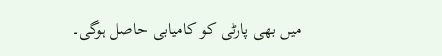میں بھی پارٹی کو کامیابی حاصل ہوگی۔